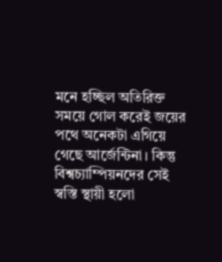মনে হচ্ছিল অতিরিক্ত সময়ে গোল করেই জয়ের পথে অনেকটা এগিয়ে গেছে আর্জেন্টিনা। কিন্তু বিশ্বচ্যাম্পিয়নদের সেই স্বস্তি স্থায়ী হলো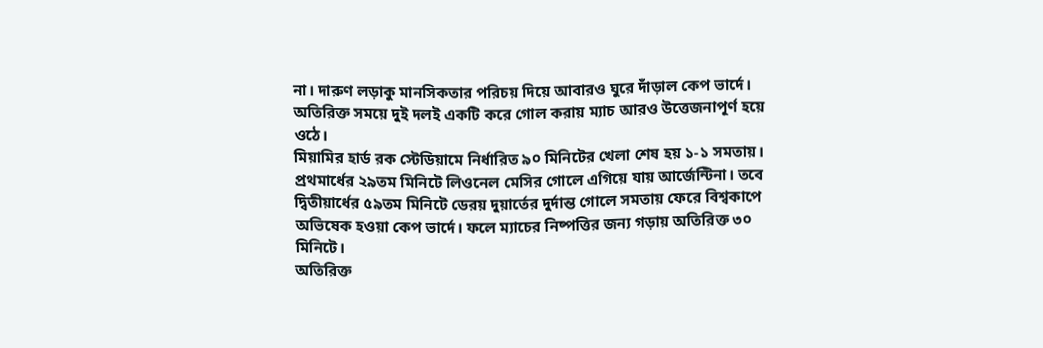না। দারুণ লড়াকু মানসিকতার পরিচয় দিয়ে আবারও ঘুরে দাঁড়াল কেপ ভার্দে। অতিরিক্ত সময়ে দুই দলই একটি করে গোল করায় ম্যাচ আরও উত্তেজনাপূর্ণ হয়ে ওঠে।
মিয়ামির হার্ড রক স্টেডিয়ামে নির্ধারিত ৯০ মিনিটের খেলা শেষ হয় ১-১ সমতায়। প্রথমার্ধের ২৯তম মিনিটে লিওনেল মেসির গোলে এগিয়ে যায় আর্জেন্টিনা। তবে দ্বিতীয়ার্ধের ৫৯তম মিনিটে ডেরয় দুয়ার্তের দুর্দান্ত গোলে সমতায় ফেরে বিশ্বকাপে অভিষেক হওয়া কেপ ভার্দে। ফলে ম্যাচের নিষ্পত্তির জন্য গড়ায় অতিরিক্ত ৩০ মিনিটে।
অতিরিক্ত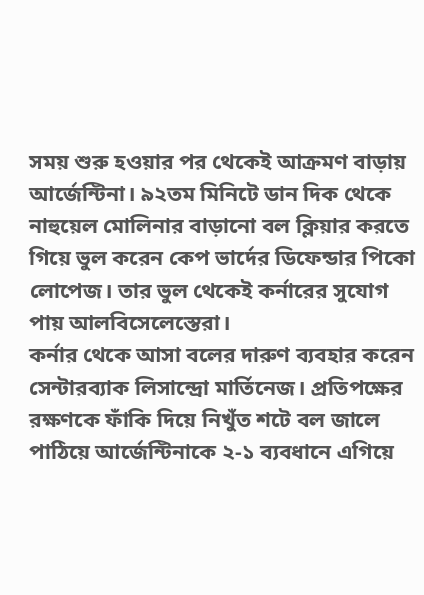সময় শুরু হওয়ার পর থেকেই আক্রমণ বাড়ায় আর্জেন্টিনা। ৯২তম মিনিটে ডান দিক থেকে নাহুয়েল মোলিনার বাড়ানো বল ক্লিয়ার করতে গিয়ে ভুল করেন কেপ ভার্দের ডিফেন্ডার পিকো লোপেজ। তার ভুল থেকেই কর্নারের সুযোগ পায় আলবিসেলেস্তেরা।
কর্নার থেকে আসা বলের দারুণ ব্যবহার করেন সেন্টারব্যাক লিসান্দ্রো মার্তিনেজ। প্রতিপক্ষের রক্ষণকে ফাঁকি দিয়ে নিখুঁত শটে বল জালে পাঠিয়ে আর্জেন্টিনাকে ২-১ ব্যবধানে এগিয়ে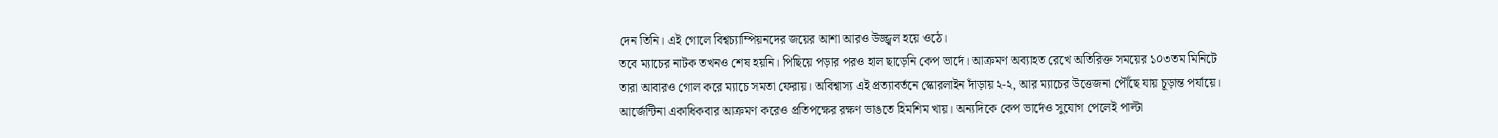দেন তিনি। এই গোলে বিশ্বচ্যাম্পিয়নদের জয়ের আশা আরও উজ্জ্বল হয়ে ওঠে।
তবে ম্যাচের নাটক তখনও শেষ হয়নি। পিছিয়ে পড়ার পরও হাল ছাড়েনি কেপ ভার্দে। আক্রমণ অব্যাহত রেখে অতিরিক্ত সময়ের ১০৩তম মিনিটে তারা আবারও গোল করে ম্যাচে সমতা ফেরায়। অবিশ্বাস্য এই প্রত্যাবর্তনে স্কোরলাইন দাঁড়ায় ২-২, আর ম্যাচের উত্তেজনা পৌঁছে যায় চূড়ান্ত পর্যায়ে।
আর্জেন্টিনা একাধিকবার আক্রমণ করেও প্রতিপক্ষের রক্ষণ ভাঙতে হিমশিম খায়। অন্যদিকে কেপ ভার্দেও সুযোগ পেলেই পাল্টা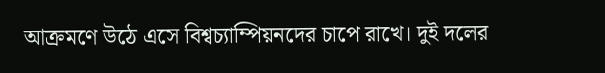আক্রমণে উঠে এসে বিশ্বচ্যাম্পিয়নদের চাপে রাখে। দুই দলের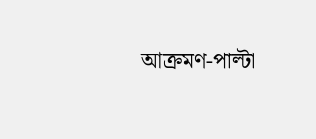আক্রমণ-পাল্টা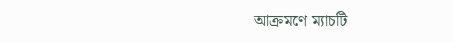আক্রমণে ম্যাচটি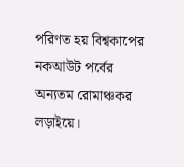পরিণত হয় বিশ্বকাপের নকআউট পর্বের অন্যতম রোমাঞ্চকর লড়াইয়ে।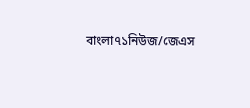বাংলা৭১নিউজ/জেএস